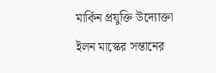মার্কিন প্রযুক্তি উদ্যোক্তা ইলন মাস্কের সন্তানের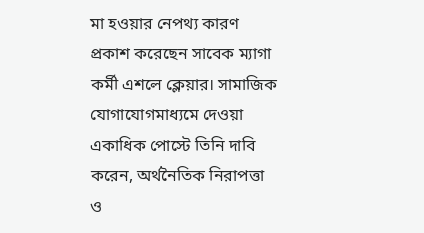মা হওয়ার নেপথ্য কারণ প্রকাশ করেছেন সাবেক ম্যাগা কর্মী এশলে ক্লেয়ার। সামাজিক যোগাযোগমাধ্যমে দেওয়া একাধিক পোস্টে তিনি দাবি করেন, অর্থনৈতিক নিরাপত্তা ও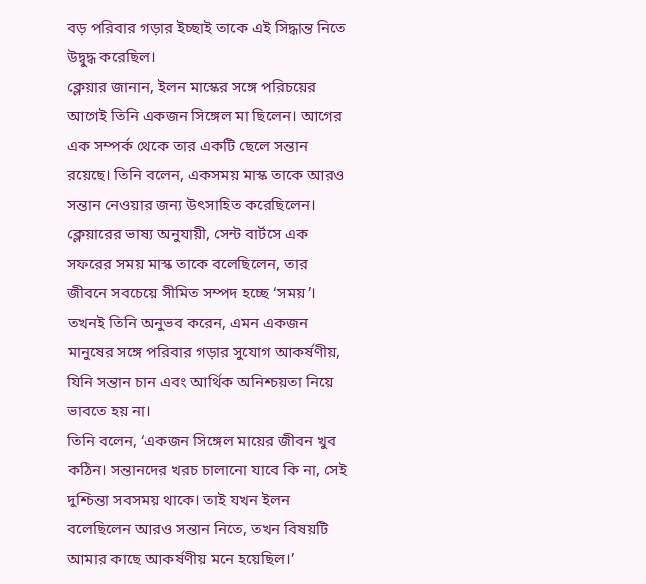বড় পরিবার গড়ার ইচ্ছাই তাকে এই সিদ্ধান্ত নিতে উদ্বুদ্ধ করেছিল।
ক্লেয়ার জানান, ইলন মাস্কের সঙ্গে পরিচয়ের আগেই তিনি একজন সিঙ্গেল মা ছিলেন। আগের এক সম্পর্ক থেকে তার একটি ছেলে সন্তান রয়েছে। তিনি বলেন, একসময় মাস্ক তাকে আরও সন্তান নেওয়ার জন্য উৎসাহিত করেছিলেন।
ক্লেয়ারের ভাষ্য অনুযায়ী, সেন্ট বার্টসে এক সফরের সময় মাস্ক তাকে বলেছিলেন, তার জীবনে সবচেয়ে সীমিত সম্পদ হচ্ছে ‘সময়’। তখনই তিনি অনুভব করেন, এমন একজন মানুষের সঙ্গে পরিবার গড়ার সুযোগ আকর্ষণীয়, যিনি সন্তান চান এবং আর্থিক অনিশ্চয়তা নিয়ে ভাবতে হয় না।
তিনি বলেন, ‘একজন সিঙ্গেল মায়ের জীবন খুব কঠিন। সন্তানদের খরচ চালানো যাবে কি না, সেই দুশ্চিন্তা সবসময় থাকে। তাই যখন ইলন বলেছিলেন আরও সন্তান নিতে, তখন বিষয়টি আমার কাছে আকর্ষণীয় মনে হয়েছিল।’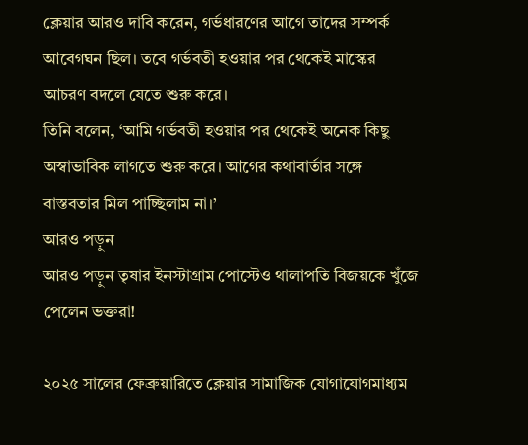ক্লেয়ার আরও দাবি করেন, গর্ভধারণের আগে তাদের সম্পর্ক আবেগঘন ছিল। তবে গর্ভবতী হওয়ার পর থেকেই মাস্কের আচরণ বদলে যেতে শুরু করে।
তিনি বলেন, ‘আমি গর্ভবতী হওয়ার পর থেকেই অনেক কিছু অস্বাভাবিক লাগতে শুরু করে। আগের কথাবার্তার সঙ্গে বাস্তবতার মিল পাচ্ছিলাম না।’
আরও পড়ুন
আরও পড়ুন তৃষার ইনস্টাগ্রাম পোস্টেও থালাপতি বিজয়কে খুঁজে পেলেন ভক্তরা!

২০২৫ সালের ফেব্রুয়ারিতে ক্লেয়ার সামাজিক যোগাযোগমাধ্যম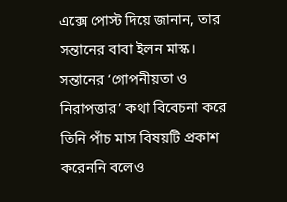এক্সে পোস্ট দিয়ে জানান, তার সন্তানের বাবা ইলন মাস্ক। সন্তানের ‘গোপনীয়তা ও নিরাপত্তার’ কথা বিবেচনা করে তিনি পাঁচ মাস বিষয়টি প্রকাশ করেননি বলেও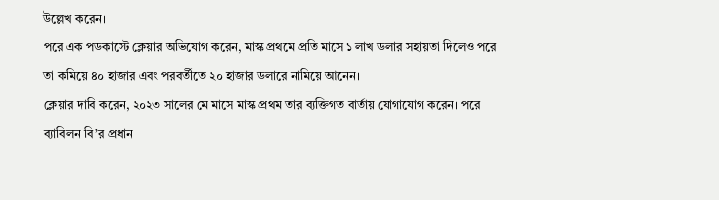উল্লেখ করেন।
পরে এক পডকাস্টে ক্লেয়ার অভিযোগ করেন, মাস্ক প্রথমে প্রতি মাসে ১ লাখ ডলার সহায়তা দিলেও পরে তা কমিয়ে ৪০ হাজার এবং পরবর্তীতে ২০ হাজার ডলারে নামিয়ে আনেন।
ক্লেয়ার দাবি করেন, ২০২৩ সালের মে মাসে মাস্ক প্রথম তার ব্যক্তিগত বার্তায় যোগাযোগ করেন। পরে ব্যাবিলন বি’র প্রধান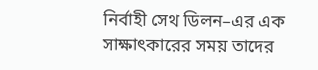নির্বাহী সেথ ডিলন–এর এক সাক্ষাৎকারের সময় তাদের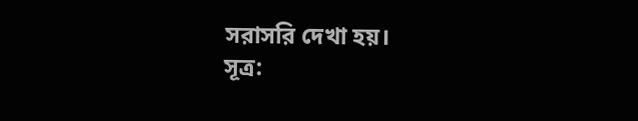সরাসরি দেখা হয়।
সূত্র: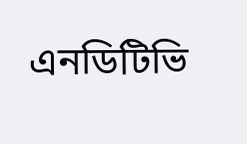এনডিটিভি